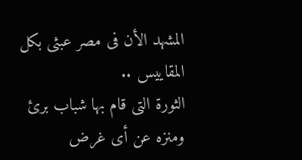المشهد الأن فى مصر عبثى بكل المقاييس ..
الثورة التى قام بها شباب برئ ومنزه عن أى غرض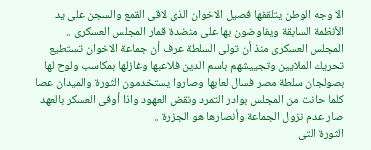الا وجه الوطن يتلقفها فصيل الاخوان الذى لاقى القمع والسجن على يد الأنظمة السابقة ويفاوضون بها على منضدة قمار المجلس العسكرى ..
المجلس العسكرى منذ أن تولى السلطة عرف أن جماعة الاخوان تستطيع تحريك الملايين وتجييشهم باسم الدين فلاعبها وغازلها بمكاسب ولوح لها بصولجان سلطة مصر فسال لعابها وصاروا يستخدمون الثورة والميدان عصا كلما حانت من المجلس بوادر التمرد ونقض العهود واذا أوفى العسكر بالعهد صار عدم نزول الجماعة وأنصارها هو الجزرة ..
الثورة التى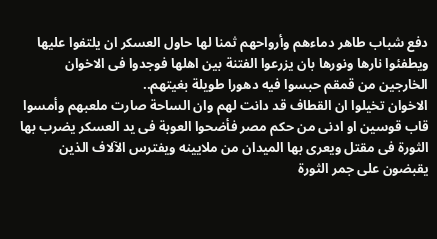دفع شباب طاهر دماءهم وأرواحهم ثمنا لها حاول العسكر ان يلتفوا عليها ويطفئوا نارها ونورها بان يزرعوا الفتنة بين اهلها فوجدوا فى الاخوان الخارجين من قمقم حبسوا فيه دهورا طويلة بغيتهم..
الاخوان تخيلوا ان القطاف قد دانت لهم وان الساحة صارت ملعبهم وأمسوا قاب قوسين او ادنى من حكم مصر فأضحوا العوبة فى يد العسكر يضرب بها الثورة فى مقتل ويعرى بها الميدان من ملايينه ويفترس الآلاف الذين يقبضون على جمر الثورة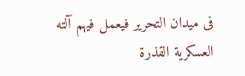فى ميدان التحرير فيعمل فيهم آلته العسكرية القذرة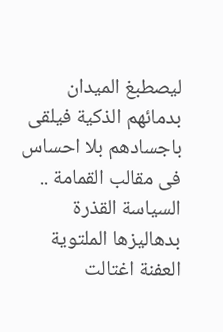ليصطبغ الميدان بدمائهم الذكية فيلقى باجسادهم بلا احساس فى مقالب القمامة ..
السياسة القذرة بدهاليزها الملتوية العفنة اغتالت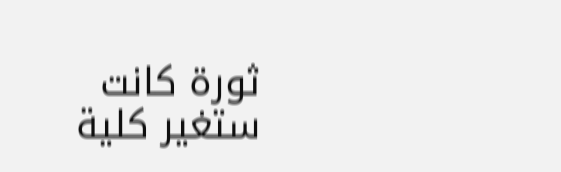ثورة كانت ستغير كلية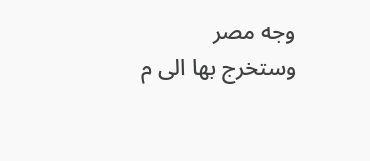وجه مصر وستخرج بها الى م